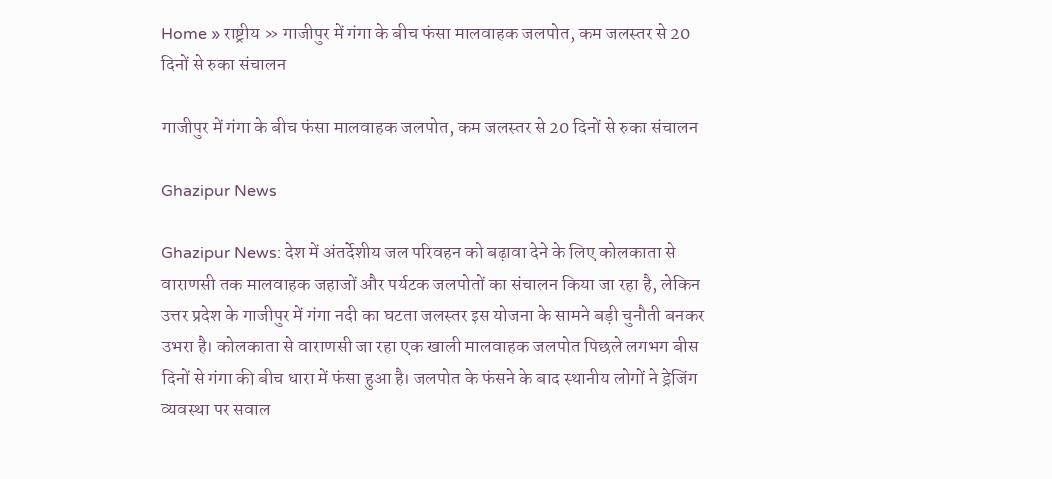Home » राष्ट्रीय » गाजीपुर में गंगा के बीच फंसा मालवाहक जलपोत, कम जलस्तर से 20 दिनों से रुका संचालन

गाजीपुर में गंगा के बीच फंसा मालवाहक जलपोत, कम जलस्तर से 20 दिनों से रुका संचालन

Ghazipur News

Ghazipur News: देश में अंतर्देशीय जल परिवहन को बढ़ावा देने के लिए कोलकाता से वाराणसी तक मालवाहक जहाजों और पर्यटक जलपोतों का संचालन किया जा रहा है, लेकिन उत्तर प्रदेश के गाजीपुर में गंगा नदी का घटता जलस्तर इस योजना के सामने बड़ी चुनौती बनकर उभरा है। कोलकाता से वाराणसी जा रहा एक खाली मालवाहक जलपोत पिछले लगभग बीस दिनों से गंगा की बीच धारा में फंसा हुआ है। जलपोत के फंसने के बाद स्थानीय लोगों ने ड्रेजिंग व्यवस्था पर सवाल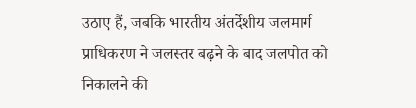उठाए हैं, जबकि भारतीय अंतर्देशीय जलमार्ग प्राधिकरण ने जलस्तर बढ़ने के बाद जलपोत को निकालने की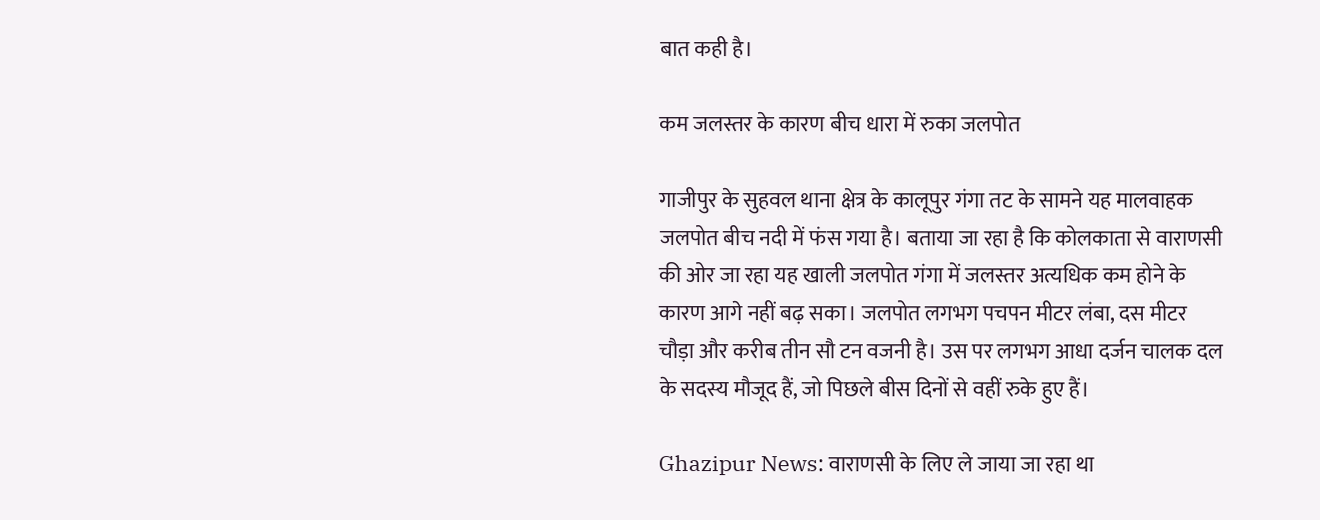बात कही है।

कम जलस्तर के कारण बीच धारा में रुका जलपोत

गाजीपुर के सुहवल थाना क्षेत्र के कालूपुर गंगा तट के सामने यह मालवाहक जलपोत बीच नदी में फंस गया है। बताया जा रहा है कि कोलकाता से वाराणसी की ओर जा रहा यह खाली जलपोत गंगा में जलस्तर अत्यधिक कम होने के कारण आगे नहीं बढ़ सका। जलपोत लगभग पचपन मीटर लंबा, दस मीटर चौड़ा और करीब तीन सौ टन वजनी है। उस पर लगभग आधा दर्जन चालक दल के सदस्य मौजूद हैं, जो पिछले बीस दिनों से वहीं रुके हुए हैं।

Ghazipur News: वाराणसी के लिए ले जाया जा रहा था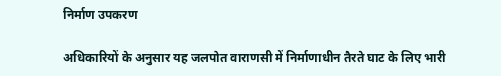निर्माण उपकरण

अधिकारियों के अनुसार यह जलपोत वाराणसी में निर्माणाधीन तैरते घाट के लिए भारी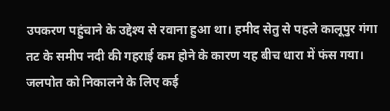उपकरण पहुंचाने के उद्देश्य से रवाना हुआ था। हमीद सेतु से पहले कालूपुर गंगा तट के समीप नदी की गहराई कम होने के कारण यह बीच धारा में फंस गया। जलपोत को निकालने के लिए कई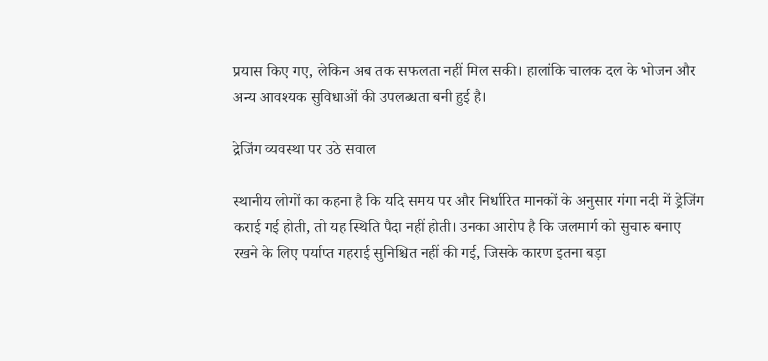प्रयास किए गए, लेकिन अब तक सफलता नहीं मिल सकी। हालांकि चालक दल के भोजन और अन्य आवश्यक सुविधाओं की उपलब्धता बनी हुई है।

द्रेजिंग व्यवस्था पर उठे सवाल

स्थानीय लोगों का कहना है कि यदि समय पर और निर्धारित मानकों के अनुसार गंगा नदी में ड्रेजिंग कराई गई होती, तो यह स्थिति पैदा नहीं होती। उनका आरोप है कि जलमार्ग को सुचारु बनाए रखने के लिए पर्याप्त गहराई सुनिश्चित नहीं की गई, जिसके कारण इतना बड़ा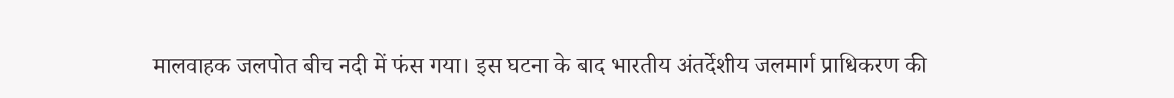मालवाहक जलपोत बीच नदी में फंस गया। इस घटना के बाद भारतीय अंतर्देशीय जलमार्ग प्राधिकरण की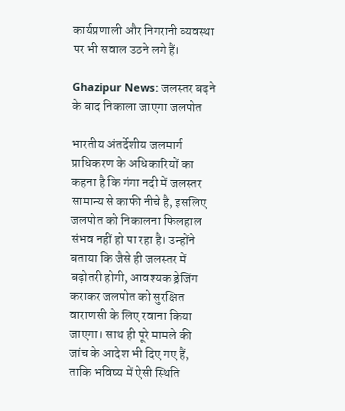कार्यप्रणाली और निगरानी व्यवस्था पर भी सवाल उठने लगे हैं।

Ghazipur News: जलस्तर बढ़ने के बाद निकाला जाएगा जलपोत

भारतीय अंतर्देशीय जलमार्ग प्राधिकरण के अधिकारियों का कहना है कि गंगा नदी में जलस्तर सामान्य से काफी नीचे है, इसलिए जलपोत को निकालना फिलहाल संभव नहीं हो पा रहा है। उन्होंने बताया कि जैसे ही जलस्तर में बढ़ोतरी होगी, आवश्यक ड्रेजिंग कराकर जलपोत को सुरक्षित वाराणसी के लिए रवाना किया जाएगा। साथ ही पूरे मामले की जांच के आदेश भी दिए गए हैं, ताकि भविष्य में ऐसी स्थिति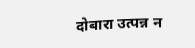दोबारा उत्पन्न न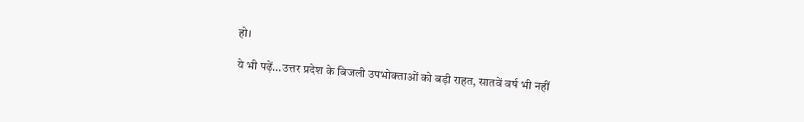हो।

ये भी पढ़ें…उत्तर प्रदेश के बिजली उपभोक्ताओं को बड़ी राहत, सातवें वर्ष भी नहीं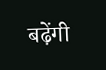बढ़ेंगी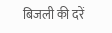बिजली की दरें